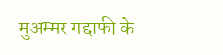मुअम्मर गद्दाफी के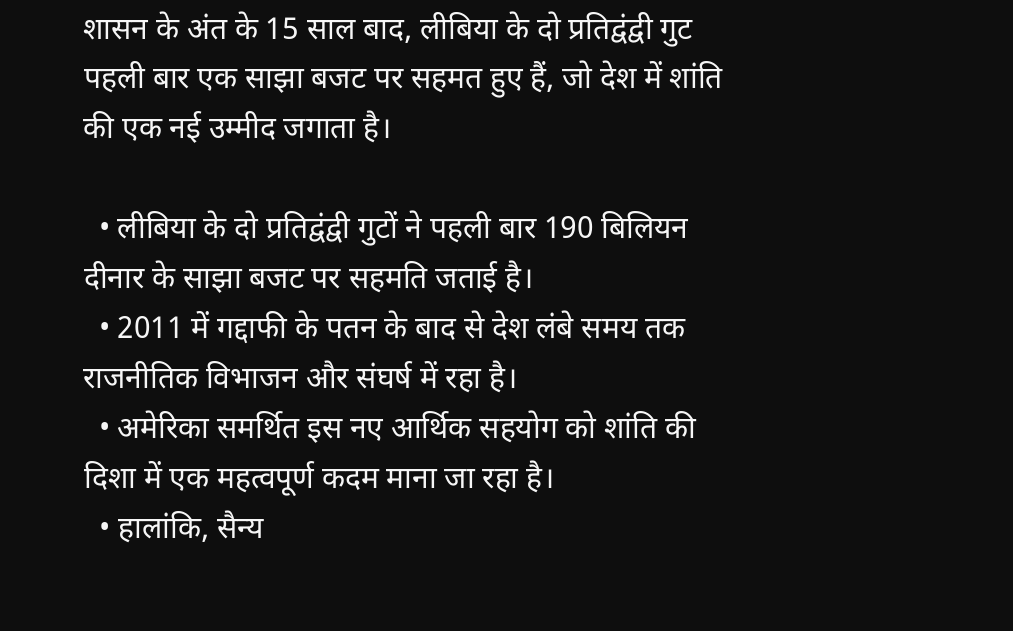शासन के अंत के 15 साल बाद, लीबिया के दो प्रतिद्वंद्वी गुट पहली बार एक साझा बजट पर सहमत हुए हैं, जो देश में शांति की एक नई उम्मीद जगाता है।

  • लीबिया के दो प्रतिद्वंद्वी गुटों ने पहली बार 190 बिलियन दीनार के साझा बजट पर सहमति जताई है।
  • 2011 में गद्दाफी के पतन के बाद से देश लंबे समय तक राजनीतिक विभाजन और संघर्ष में रहा है।
  • अमेरिका समर्थित इस नए आर्थिक सहयोग को शांति की दिशा में एक महत्वपूर्ण कदम माना जा रहा है।
  • हालांकि, सैन्य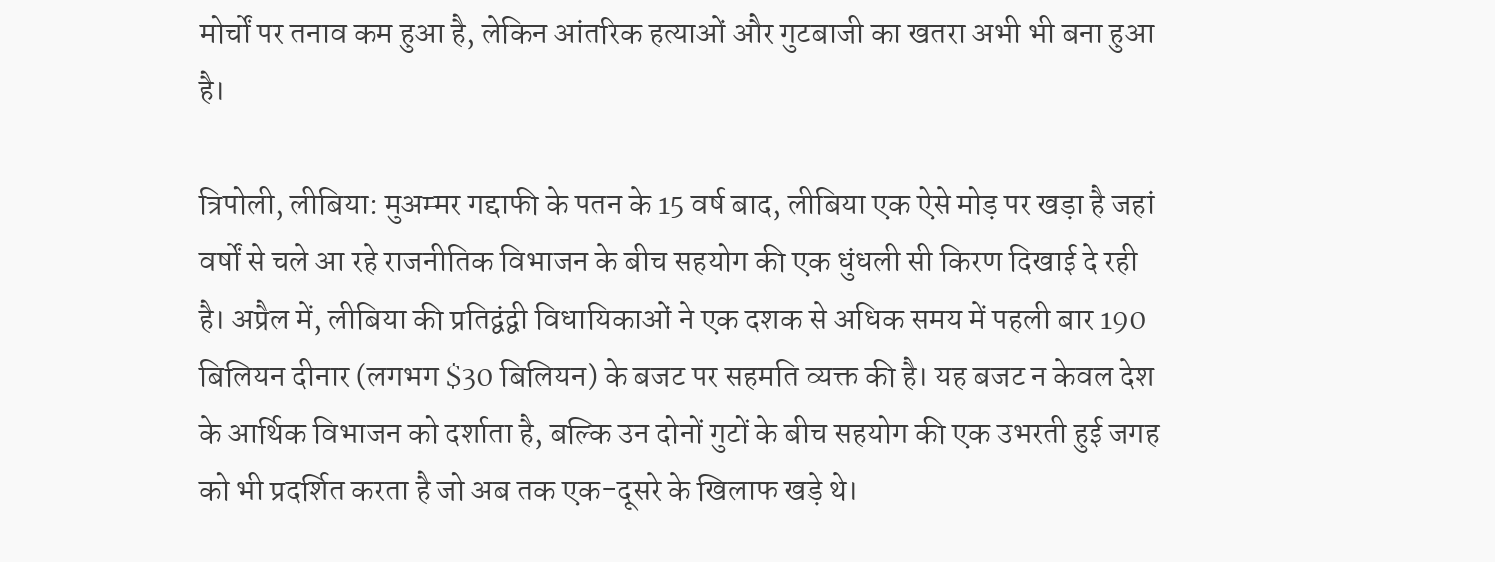मोर्चों पर तनाव कम हुआ है, लेकिन आंतरिक हत्याओं और गुटबाजी का खतरा अभी भी बना हुआ है।

त्रिपोली, लीबिया: मुअम्मर गद्दाफी के पतन के 15 वर्ष बाद, लीबिया एक ऐसे मोड़ पर खड़ा है जहां वर्षों से चले आ रहे राजनीतिक विभाजन के बीच सहयोग की एक धुंधली सी किरण दिखाई दे रही है। अप्रैल में, लीबिया की प्रतिद्वंद्वी विधायिकाओं ने एक दशक से अधिक समय में पहली बार 190 बिलियन दीनार (लगभग $30 बिलियन) के बजट पर सहमति व्यक्त की है। यह बजट न केवल देश के आर्थिक विभाजन को दर्शाता है, बल्कि उन दोनों गुटों के बीच सहयोग की एक उभरती हुई जगह को भी प्रदर्शित करता है जो अब तक एक-दूसरे के खिलाफ खड़े थे।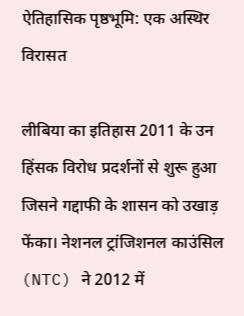ऐतिहासिक पृष्ठभूमि: एक अस्थिर विरासत

लीबिया का इतिहास 2011 के उन हिंसक विरोध प्रदर्शनों से शुरू हुआ जिसने गद्दाफी के शासन को उखाड़ फेंका। नेशनल ट्रांजिशनल काउंसिल (NTC) ने 2012 में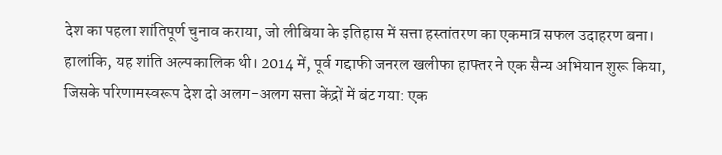देश का पहला शांतिपूर्ण चुनाव कराया, जो लीबिया के इतिहास में सत्ता हस्तांतरण का एकमात्र सफल उदाहरण बना। हालांकि, यह शांति अल्पकालिक थी। 2014 में, पूर्व गद्दाफी जनरल खलीफा हाफ्तर ने एक सैन्य अभियान शुरू किया, जिसके परिणामस्वरूप देश दो अलग-अलग सत्ता केंद्रों में बंट गया: एक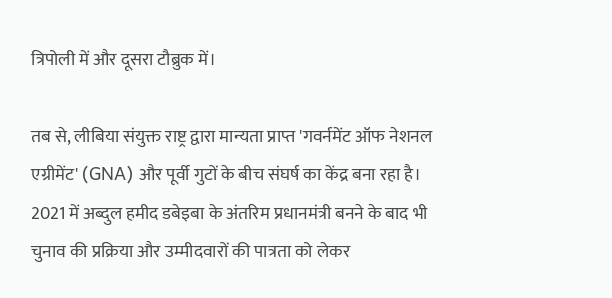त्रिपोली में और दूसरा टौब्रुक में।

तब से, लीबिया संयुक्त राष्ट्र द्वारा मान्यता प्राप्त 'गवर्नमेंट ऑफ नेशनल एग्रीमेंट' (GNA) और पूर्वी गुटों के बीच संघर्ष का केंद्र बना रहा है। 2021 में अब्दुल हमीद डबेइबा के अंतरिम प्रधानमंत्री बनने के बाद भी चुनाव की प्रक्रिया और उम्मीदवारों की पात्रता को लेकर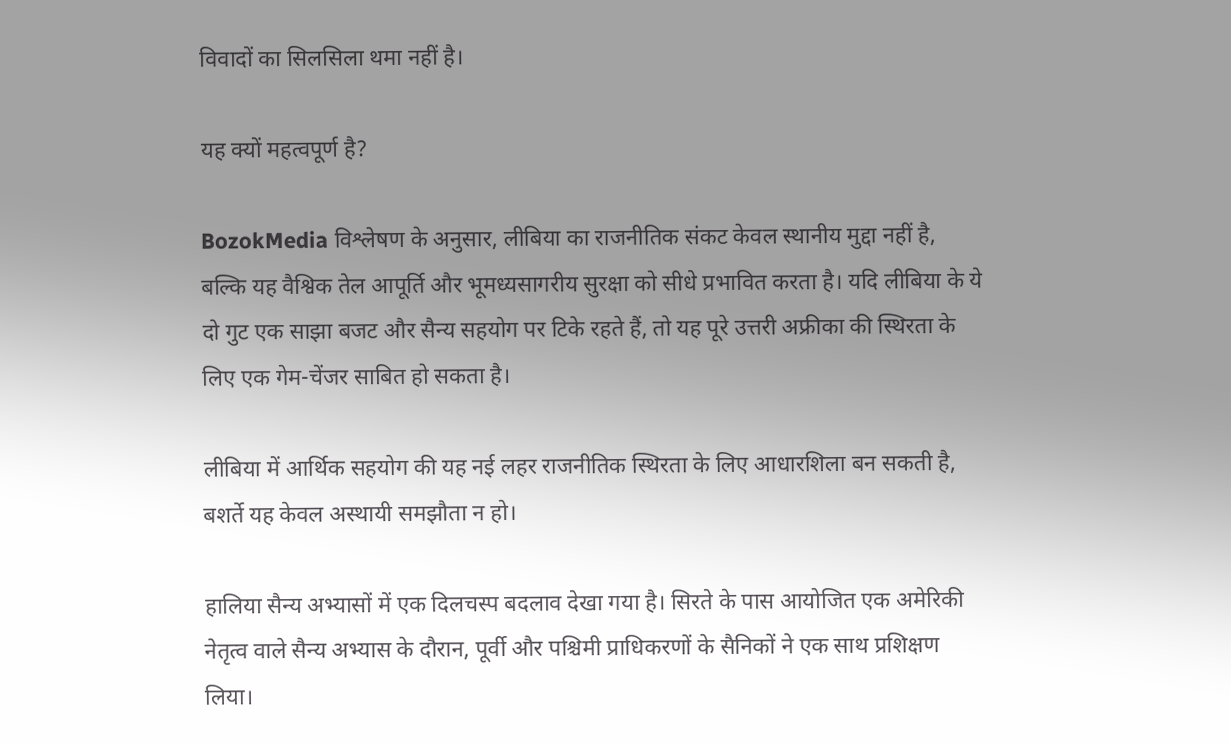विवादों का सिलसिला थमा नहीं है।

यह क्यों महत्वपूर्ण है?

BozokMedia विश्लेषण के अनुसार, लीबिया का राजनीतिक संकट केवल स्थानीय मुद्दा नहीं है, बल्कि यह वैश्विक तेल आपूर्ति और भूमध्यसागरीय सुरक्षा को सीधे प्रभावित करता है। यदि लीबिया के ये दो गुट एक साझा बजट और सैन्य सहयोग पर टिके रहते हैं, तो यह पूरे उत्तरी अफ्रीका की स्थिरता के लिए एक गेम-चेंजर साबित हो सकता है।

लीबिया में आर्थिक सहयोग की यह नई लहर राजनीतिक स्थिरता के लिए आधारशिला बन सकती है, बशर्ते यह केवल अस्थायी समझौता न हो।

हालिया सैन्य अभ्यासों में एक दिलचस्प बदलाव देखा गया है। सिरते के पास आयोजित एक अमेरिकी नेतृत्व वाले सैन्य अभ्यास के दौरान, पूर्वी और पश्चिमी प्राधिकरणों के सैनिकों ने एक साथ प्रशिक्षण लिया।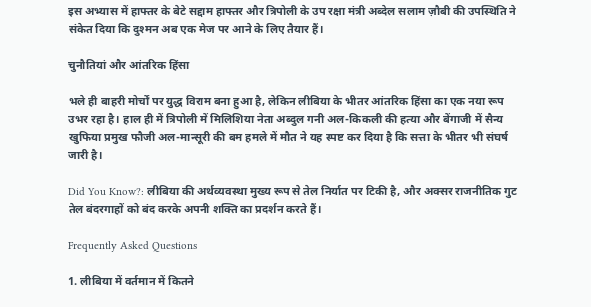इस अभ्यास में हाफ्तर के बेटे सद्दाम हाफ्तर और त्रिपोली के उप रक्षा मंत्री अब्देल सलाम ज़ौबी की उपस्थिति ने संकेत दिया कि दुश्मन अब एक मेज पर आने के लिए तैयार हैं।

चुनौतियां और आंतरिक हिंसा

भले ही बाहरी मोर्चों पर युद्ध विराम बना हुआ है, लेकिन लीबिया के भीतर आंतरिक हिंसा का एक नया रूप उभर रहा है। हाल ही में त्रिपोली में मिलिशिया नेता अब्दुल गनी अल-किकली की हत्या और बेंगाजी में सैन्य खुफिया प्रमुख फौजी अल-मान्सूरी की बम हमले में मौत ने यह स्पष्ट कर दिया है कि सत्ता के भीतर भी संघर्ष जारी है।

Did You Know?: लीबिया की अर्थव्यवस्था मुख्य रूप से तेल निर्यात पर टिकी है, और अक्सर राजनीतिक गुट तेल बंदरगाहों को बंद करके अपनी शक्ति का प्रदर्शन करते हैं।

Frequently Asked Questions

1. लीबिया में वर्तमान में कितने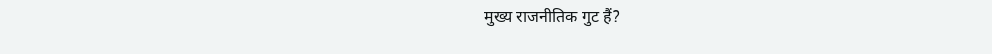मुख्य राजनीतिक गुट हैं?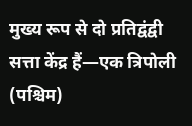मुख्य रूप से दो प्रतिद्वंद्वी सत्ता केंद्र हैं—एक त्रिपोली (पश्चिम)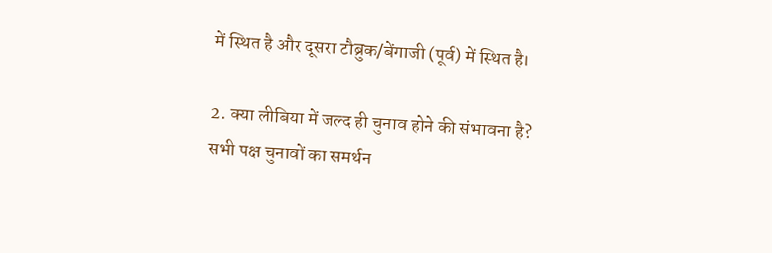में स्थित है और दूसरा टौब्रुक/बेंगाजी (पूर्व) में स्थित है।

2. क्या लीबिया में जल्द ही चुनाव होने की संभावना है?
सभी पक्ष चुनावों का समर्थन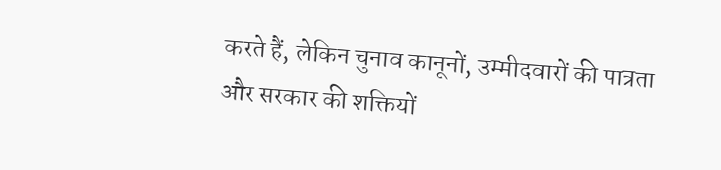करते हैं, लेकिन चुनाव कानूनों, उम्मीदवारों की पात्रता और सरकार की शक्तियों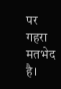पर गहरा मतभेद है।